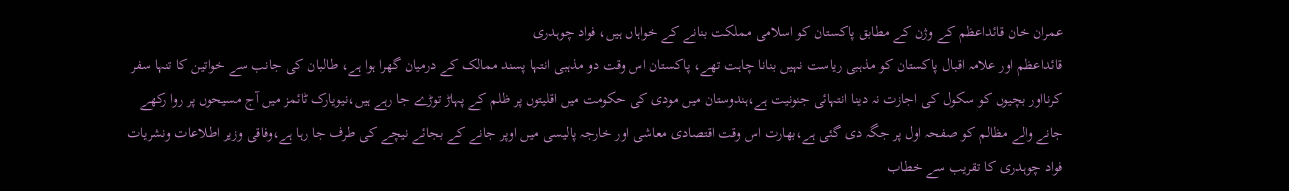عمران خان قائداعظم کے وژن کے مطابق پاکستان کو اسلامی مملکت بنانے کے خواہاں ہیں، فواد چوہدری
قائداعظم اور علامہ اقبال پاکستان کو مذہبی ریاست نہیں بنانا چاہت تھے، پاکستان اس وقت دو مذہبی انتہا پسند ممالک کے درمیان گھرا ہوا ہے، طالبان کی جانب سے خواتین کا تنہا سفر کرنااور بچیوں کو سکول کی اجازت نہ دینا انتہائی جنونیت ہے،ہندوستان میں مودی کی حکومت میں اقلیتوں پر ظلم کے پہاڑ توڑے جا رہے ہیں،نیویارک ٹائمز میں آج مسیحوں پر روا رکھے جانے والے مظالم کو صفحہ اول پر جگہ دی گئی ہے،بھارت اس وقت اقتصادی معاشی اور خارجہ پالیسی میں اوپر جانے کے بجائے نیچے کی طرف جا رہا ہے،وفاقی وزیر اطلاعات ونشریات فواد چوہدری کا تقریب سے خطاب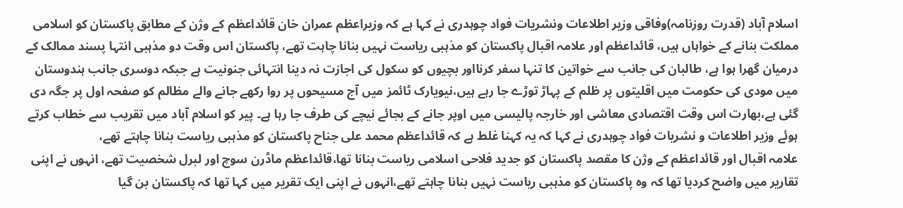اسلام آباد (قدرت روزنامہ)وفاقی وزیر اطلاعات ونشریات فواد چوہدری نے کہا ہے کہ وزیراعظم عمران خان قائداعظم کے وژن کے مطابق پاکستان کو اسلامی مملکت بنانے کے خواہاں ہیں، قائداعظم اور علامہ اقبال پاکستان کو مذہبی ریاست نہیں بنانا چاہت تھے، پاکستان اس وقت دو مذہبی انتہا پسند ممالک کے درمیان گھرا ہوا ہے، طالبان کی جانب سے خواتین کا تنہا سفر کرنااور بچیوں کو سکول کی اجازت نہ دینا انتہائی جنونیت ہے جبکہ دوسری جانب ہندوستان میں مودی کی حکومت میں اقلیتوں پر ظلم کے پہاڑ توڑے جا رہے ہیں،نیویارک ٹائمز میں آج مسیحوں پر روا رکھے جانے والے مظالم کو صفحہ اول پر جگہ دی گئی ہے،بھارت اس وقت اقتصادی معاشی اور خارجہ پالیسی میں اوپر جانے کے بجائے نیچے کی طرف جا رہا ہے۔ پیر کو اسلام آباد میں تقریب سے خطاب کرتے ہوئے وزیر اطلاعات و نشریات فواد چوہدری نے کہا کہ یہ کہنا غلط ہے کہ قائداعظم محمد علی جناح پاکستان کو مذہبی ریاست بنانا چاہتے تھے،
علامہ اقبال اور قائداعظم کے وژن کا مقصد پاکستان کو جدید فلاحی اسلامی ریاست بنانا تھا،قائداعظم ماڈرن سوچ اور لبرل شخصیت تھے، انہوں نے اپنی تقاریر میں واضح کردیا تھا کہ وہ پاکستان کو مذہبی ریاست نہیں بنانا چاہتے تھے،انہوں نے اپنی ایک تقریر میں کہا تھا کہ پاکستان بن گیا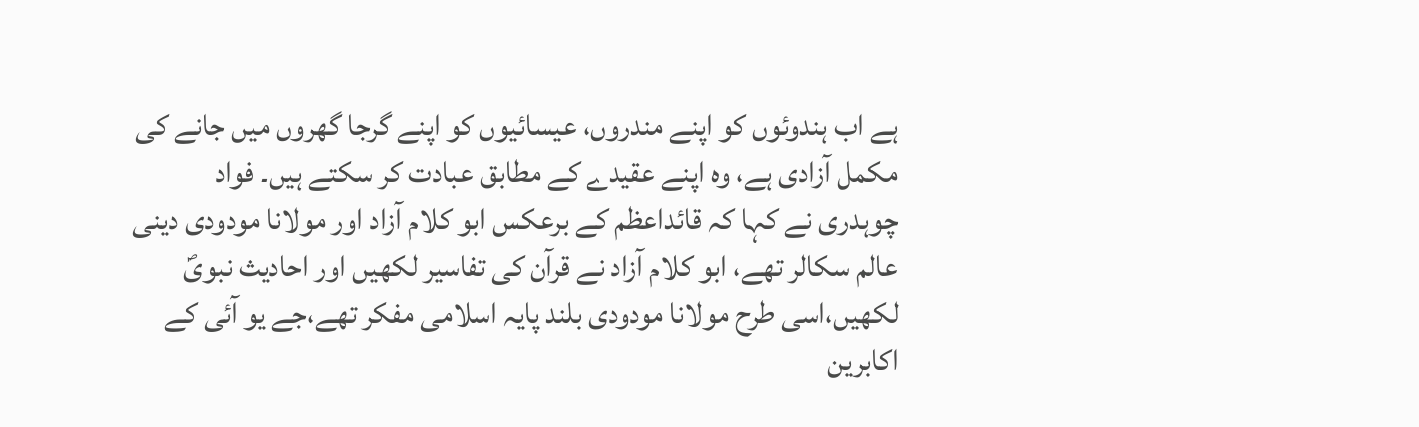ہے اب ہندوئوں کو اپنے مندروں، عیسائیوں کو اپنے گرجا گھروں میں جانے کی مکمل آزادی ہے، وہ اپنے عقیدے کے مطابق عبادت کر سکتے ہیں۔ فواد چوہدری نے کہا کہ قائداعظم کے برعکس ابو کلام آزاد اور مولانا مودودی دینی عالم سکالر تھے، ابو کلام آزاد نے قرآن کی تفاسیر لکھیں اور احادیث نبویؐ لکھیں،اسی طرح مولانا مودودی بلند پایہ اسلامی مفکر تھے،جے یو آئی کے اکابرین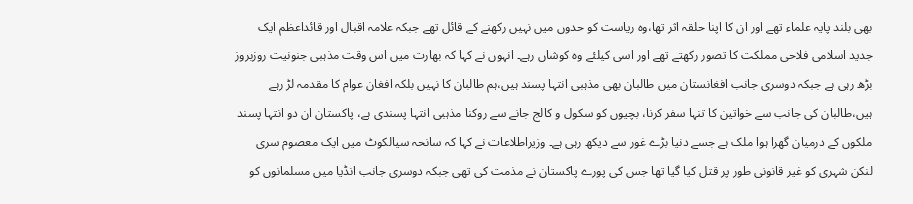بھی بلند پایہ علماء تھے اور ان کا اپنا حلقہ اثر تھا،وہ ریاست کو حدوں میں نہیں رکھنے کے قائل تھے جبکہ علامہ اقبال اور قائداعظم ایک جدید اسلامی فلاحی مملکت کا تصور رکھتے تھے اور اسی کیلئے وہ کوشاں رہے۔ انہوں نے کہا کہ بھارت میں اس وقت مذہبی جنونیت روزبروز بڑھ رہی ہے جبکہ دوسری جانب افغانستان میں طالبان بھی مذہبی انتہا پسند ہیں،ہم طالبان کا نہیں بلکہ افغان عوام کا مقدمہ لڑ رہے ہیں،طالبان کی جانب سے خواتین کا تنہا سفر کرنا، بچیوں کو سکول و کالج جانے سے روکنا مذہبی انتہا پسندی ہے، پاکستان ان دو انتہا پسند ملکوں کے درمیان گھرا ہوا ملک ہے جسے دنیا بڑے غور سے دیکھ رہی ہے۔ وزیراطلاعات نے کہا کہ سانحہ سیالکوٹ میں ایک معصوم سری لنکن شہری کو غیر قانونی طور پر قتل کیا گیا تھا جس کی پورے پاکستان نے مذمت کی تھی جبکہ دوسری جانب انڈیا میں مسلمانوں کو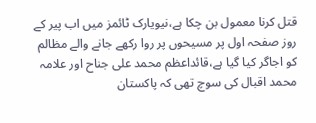قتل کرنا معمول بن چکا ہے،نیویارک ٹائمز میں اب پیر کے روز صفحہ اول پر مسیحوں پر روا رکھے جانے والے مظالم کو اجاگر کیا گیا ہے،قائداعظم محمد علی جناح اور علامہ محمد اقبال کی سوچ تھی کہ پاکستان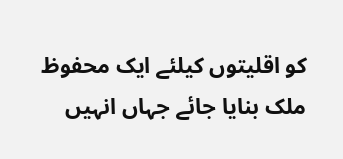کو اقلیتوں کیلئے ایک محفوظ ملک بنایا جائے جہاں انہیں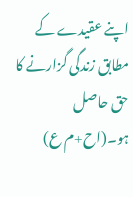اپنے عقیدے کے مطابق زندگی گزارنے کا حق حاصل ہو۔(اح+م ع)